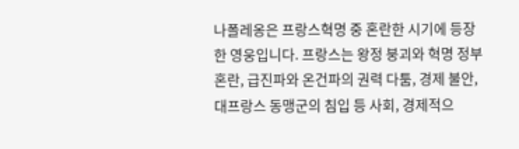나폴레옹은 프랑스혁명 중 혼란한 시기에 등장한 영웅입니다. 프랑스는 왕정 붕괴와 혁명 정부 혼란, 급진파와 온건파의 권력 다툼, 경제 불안, 대프랑스 동맹군의 침입 등 사회, 경제적으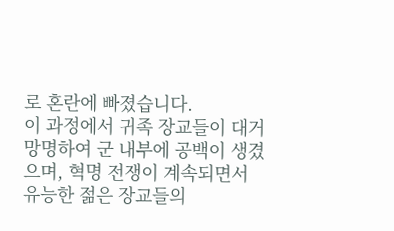로 혼란에 빠졌습니다.
이 과정에서 귀족 장교들이 대거 망명하여 군 내부에 공백이 생겼으며, 혁명 전쟁이 계속되면서 유능한 젊은 장교들의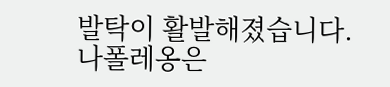발탁이 활발해졌습니다. 나폴레옹은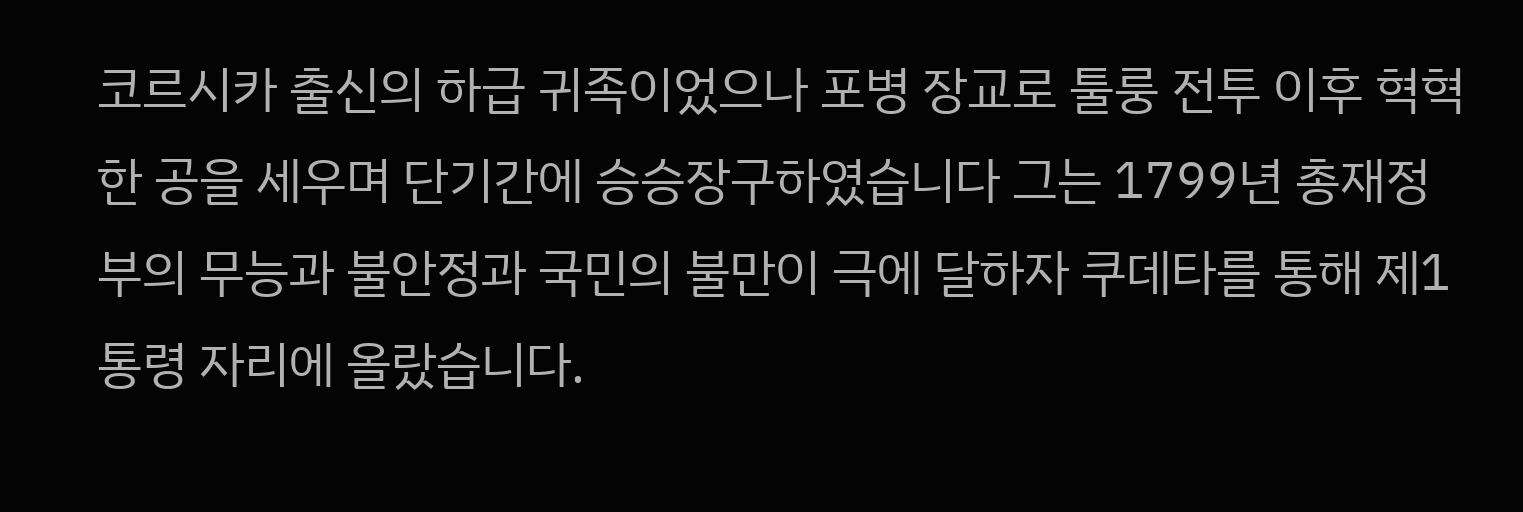코르시카 출신의 하급 귀족이었으나 포병 장교로 툴룽 전투 이후 혁혁한 공을 세우며 단기간에 승승장구하였습니다 그는 1799년 총재정부의 무능과 불안정과 국민의 불만이 극에 달하자 쿠데타를 통해 제1 통령 자리에 올랐습니다.